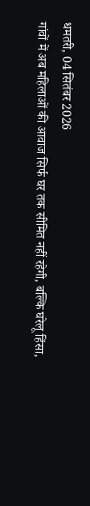धमतरी, 04 सितंबर 2026
गांवों में अब महिलाओं की आवाज सिर्फ घर तक सीमित नहीं रहेगी, बल्कि घरेलू हिंसा,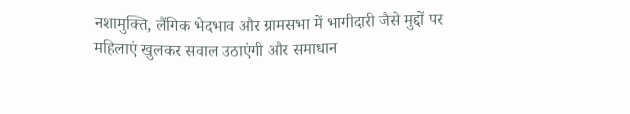नशामुक्ति, लैंगिक भेदभाव और ग्रामसभा में भागीदारी जैसे मुद्दों पर महिलाएं खुलकर सवाल उठाएंगी और समाधान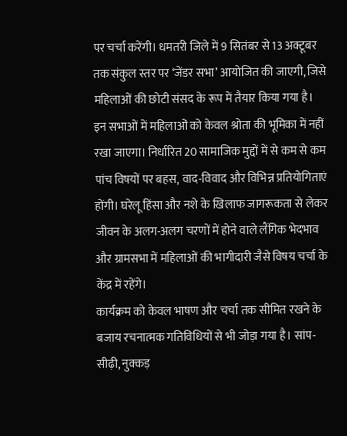पर चर्चा करेंगी। धमतरी जिले में 9 सितंबर से 13 अक्टूबर तक संकुल स्तर पर ‘जेंडर सभा’ आयोजित की जाएगी, जिसे महिलाओं की छोटी संसद के रूप में तैयार किया गया है।
इन सभाओं में महिलाओं को केवल श्रोता की भूमिका में नहीं रखा जाएगा। निर्धारित 20 सामाजिक मुद्दों में से कम से कम पांच विषयों पर बहस, वाद-विवाद और विभिन्न प्रतियोगिताएं होंगी। घरेलू हिंसा और नशे के खिलाफ जागरूकता से लेकर जीवन के अलग-अलग चरणों में होने वाले लैंगिक भेदभाव और ग्रामसभा में महिलाओं की भागीदारी जैसे विषय चर्चा के केंद्र में रहेंगे।
कार्यक्रम को केवल भाषण और चर्चा तक सीमित रखने के बजाय रचनात्मक गतिविधियों से भी जोड़ा गया है। सांप-सीढ़ी, नुक्कड़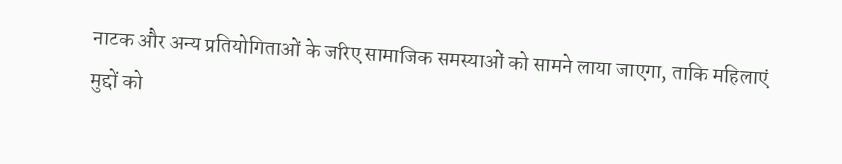नाटक और अन्य प्रतियोगिताओं के जरिए सामाजिक समस्याओं को सामने लाया जाएगा, ताकि महिलाएं मुद्दों को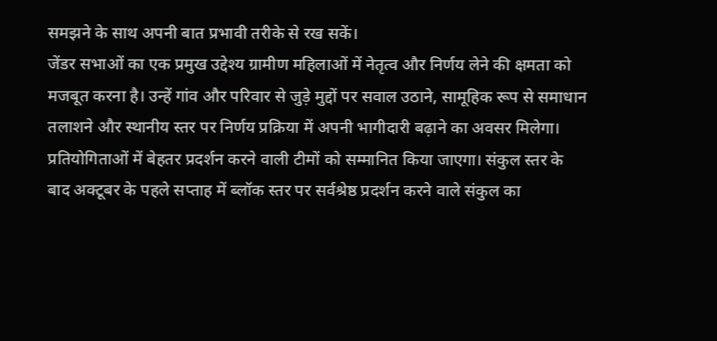समझने के साथ अपनी बात प्रभावी तरीके से रख सकें।
जेंडर सभाओं का एक प्रमुख उद्देश्य ग्रामीण महिलाओं में नेतृत्व और निर्णय लेने की क्षमता को मजबूत करना है। उन्हें गांव और परिवार से जुड़े मुद्दों पर सवाल उठाने, सामूहिक रूप से समाधान तलाशने और स्थानीय स्तर पर निर्णय प्रक्रिया में अपनी भागीदारी बढ़ाने का अवसर मिलेगा।
प्रतियोगिताओं में बेहतर प्रदर्शन करने वाली टीमों को सम्मानित किया जाएगा। संकुल स्तर के बाद अक्टूबर के पहले सप्ताह में ब्लॉक स्तर पर सर्वश्रेष्ठ प्रदर्शन करने वाले संकुल का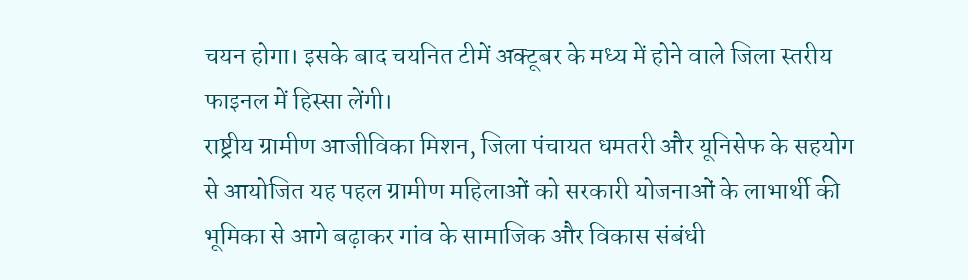चयन होगा। इसके बाद चयनित टीमें अक्टूबर के मध्य में होने वाले जिला स्तरीय फाइनल में हिस्सा लेंगी।
राष्ट्रीय ग्रामीण आजीविका मिशन, जिला पंचायत धमतरी और यूनिसेफ के सहयोग से आयोजित यह पहल ग्रामीण महिलाओं को सरकारी योजनाओं के लाभार्थी की भूमिका से आगे बढ़ाकर गांव के सामाजिक और विकास संबंधी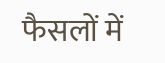फैसलों में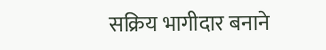सक्रिय भागीदार बनाने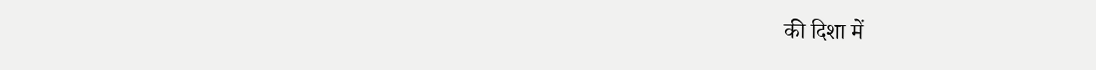की दिशा में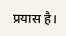प्रयास है।